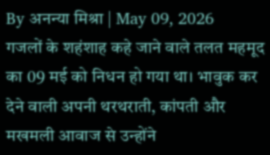By अनन्या मिश्रा | May 09, 2026
गजलों के शहंशाह कहे जाने वाले तलत महमूद का 09 मई को निधन हो गया था। भावुक कर देने वाली अपनी थरथराती, कांपती और मखमली आवाज से उन्होंने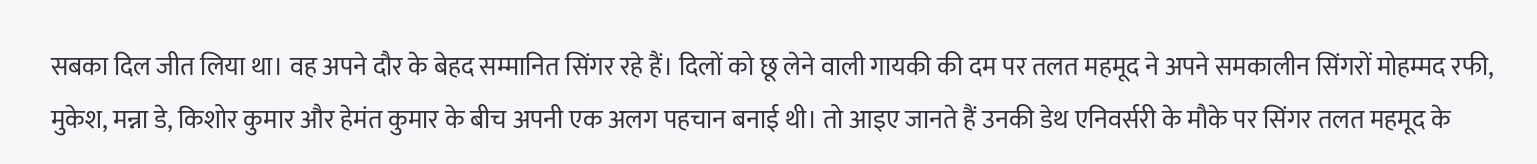सबका दिल जीत लिया था। वह अपने दौर के बेहद सम्मानित सिंगर रहे हैं। दिलों को छू लेने वाली गायकी की दम पर तलत महमूद ने अपने समकालीन सिंगरों मोहम्मद रफी, मुकेश, मन्ना डे, किशोर कुमार और हेमंत कुमार के बीच अपनी एक अलग पहचान बनाई थी। तो आइए जानते हैं उनकी डेथ एनिवर्सरी के मौके पर सिंगर तलत महमूद के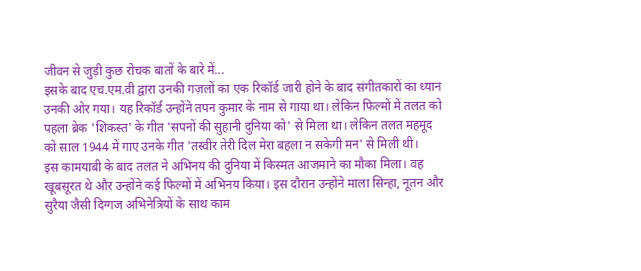जीवन से जुड़ी कुछ रोचक बातों के बारे में...
इसके बाद एच.एम.वी द्वारा उनकी गज़लों का एक रिकॉर्ड जारी होने के बाद संगीतकारों का ध्यान उनकी ओर गया। यह रिकॉर्ड उन्होंने तपन कुमार के नाम से गाया था। लेकिन फिल्मों में तलत को पहला ब्रेक 'शिकस्त' के गीत 'सपनों की सुहानी दुनिया को' से मिला था। लेकिन तलत महमूद को साल 1944 में गाए उनके गीत 'तस्वीर तेरी दिल मेरा बहला न सकेगी मन' से मिली थी।
इस कामयाबी के बाद तलत ने अभिनय की दुनिया में किस्मत आजमाने का मौका मिला। वह खूबसूरत थे और उन्होंने कई फिल्मों में अभिनय किया। इस दौरान उन्होंने माला सिन्हा, नूतन और सुरैया जैसी दिग्गज अभिनेत्रियों के साथ काम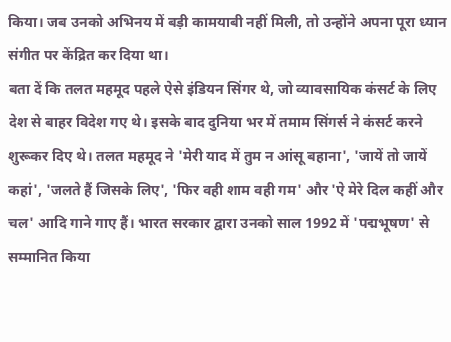किया। जब उनको अभिनय में बड़ी कामयाबी नहीं मिली, तो उन्होंने अपना पूरा ध्यान संगीत पर केंद्रित कर दिया था।
बता दें कि तलत महमूद पहले ऐसे इंडियन सिंगर थे, जो व्यावसायिक कंसर्ट के लिए देश से बाहर विदेश गए थे। इसके बाद दुनिया भर में तमाम सिंगर्स ने कंसर्ट करने शुरूकर दिए थे। तलत महमूद ने 'मेरी याद में तुम न आंसू बहाना', 'जायें तो जायें कहां', 'जलते हैं जिसके लिए', 'फिर वही शाम वही गम' और 'ऐ मेरे दिल कहीं और चल' आदि गाने गाए हैं। भारत सरकार द्वारा उनको साल 1992 में 'पद्मभूषण' से सम्मानित किया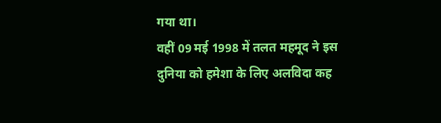गया था।
वहीं 09 मई 1998 में तलत महमूद ने इस दुनिया को हमेशा के लिए अलविदा कह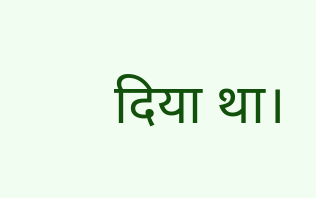दिया था।